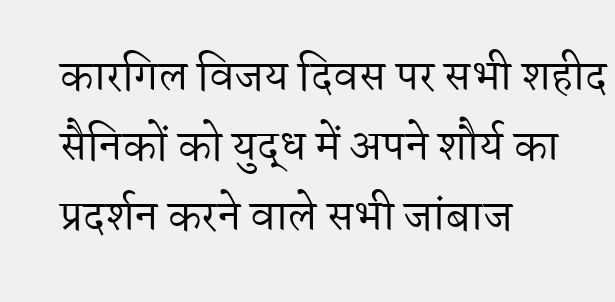कारगिल विजय दिवस पर सभी शहीद सैनिकों को युद्ध में अपने शौर्य का प्रदर्शन करने वाले सभी जांबाज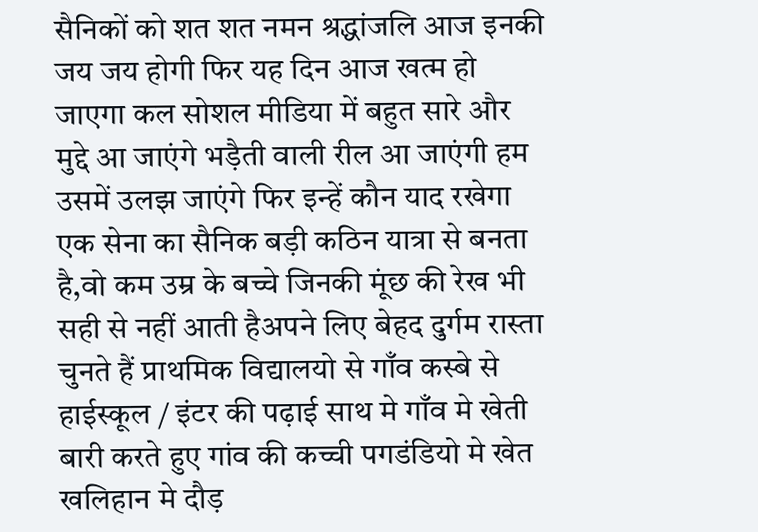सैनिकों को शत शत नमन श्रद्धांजलि आज इनकी जय जय होगी फिर यह दिन आज खत्म हो जाएगा कल सोशल मीडिया में बहुत सारे और मुद्दे आ जाएंगे भड़ैती वाली रील आ जाएंगी हम उसमें उलझ जाएंगे फिर इन्हें कौन याद रखेगा एक सेना का सैनिक बड़ी कठिन यात्रा से बनता है,वो कम उम्र के बच्चे जिनकी मूंछ की रेख भी सही से नहीं आती हैअपने लिए बेहद दुर्गम रास्ता चुनते हैं प्राथमिक विद्यालयो से गाँव कस्बे से हाईस्कूल / इंटर की पढ़ाई साथ मे गाँव मे खेती बारी करते हुए गांव की कच्ची पगडंडियो मे खेत खलिहान मे दौड़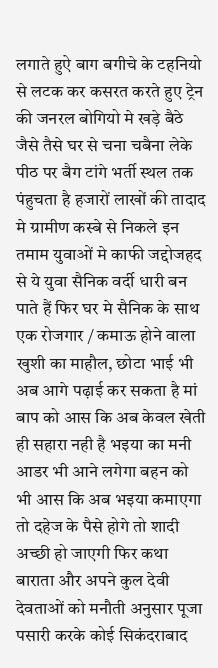लगाते हुऐ बाग बगीचे के टहनियो से लटक कर कसरत करते हुए ट्रेन की जनरल बोगियो मे खड़े बैठे जैसे तैसे घर से चना चबैना लेके पीठ पर बैग टांगे भर्ती स्थल तक पंहुचता है हजारों लाखों की तादाद मे ग्रामीण कस्बे से निकले इन तमाम युवाओं मे काफी जद्दोजहद से ये युवा सैनिक वर्दी धारी बन पाते हैं फिर घर मे सैनिक के साथ एक रोजगार / कमाऊ होने वाला खुशी का माहौल, छोटा भाई भी अब आगे पढ़ाई कर सकता है मां बाप को आस कि अब केवल खेती ही सहारा नही है भइया का मनी आडर भी आने लगेगा बहन को भी आस कि अब भइया कमाएगा तो दहेज के पैसे होगे तो शादी अच्छी हो जाएगी फिर कथा बाराता और अपने कुल देवी देवताओं को मनौती अनुसार पूजा पसारी करके कोई सिकंदराबाद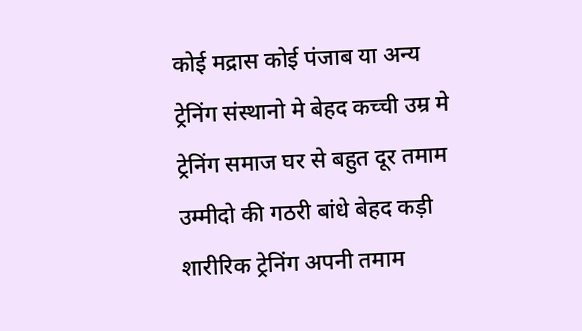कोई मद्रास कोई पंजाब या अन्य ट्रेनिंग संस्थानो मे बेहद कच्ची उम्र मे ट्रेनिंग समाज घर से बहुत दूर तमाम उम्मीदो की गठरी बांधे बेहद कड़ी शारीरिक ट्रेनिंग अपनी तमाम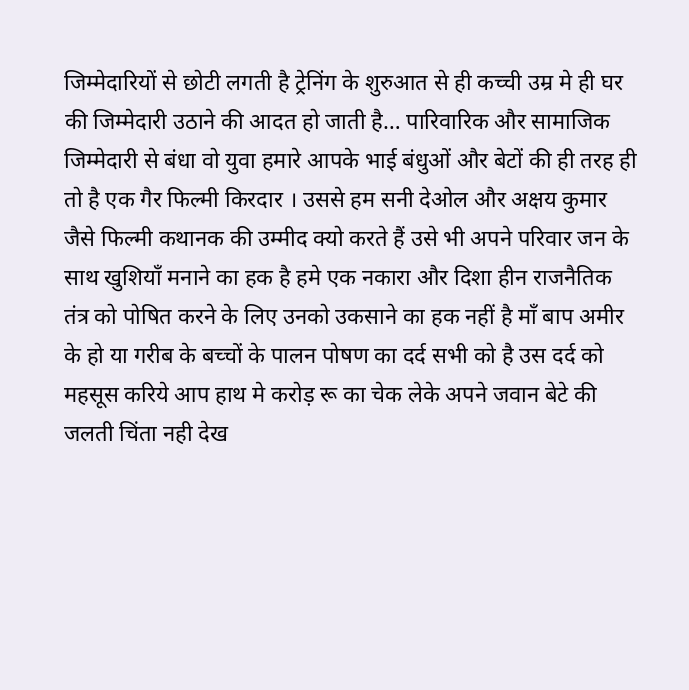जिम्मेदारियों से छोटी लगती है ट्रेनिंग के शुरुआत से ही कच्ची उम्र मे ही घर की जिम्मेदारी उठाने की आदत हो जाती है… पारिवारिक और सामाजिक जिम्मेदारी से बंधा वो युवा हमारे आपके भाई बंधुओं और बेटों की ही तरह ही तो है एक गैर फिल्मी किरदार । उससे हम सनी देओल और अक्षय कुमार जैसे फिल्मी कथानक की उम्मीद क्यो करते हैं उसे भी अपने परिवार जन के साथ खुशियाँ मनाने का हक है हमे एक नकारा और दिशा हीन राजनैतिक तंत्र को पोषित करने के लिए उनको उकसाने का हक नहीं है माँ बाप अमीर के हो या गरीब के बच्चों के पालन पोषण का दर्द सभी को है उस दर्द को महसूस करिये आप हाथ मे करोड़ रू का चेक लेके अपने जवान बेटे की जलती चिंता नही देख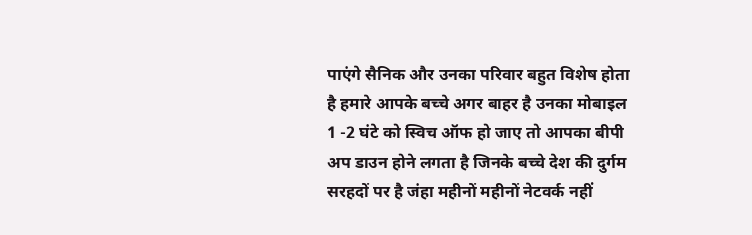पाएंगे सैनिक और उनका परिवार बहुत विशेष होता है हमारे आपके बच्चे अगर बाहर है उनका मोबाइल 1 -2 घंटे को स्विच ऑफ हो जाए तो आपका बीपी अप डाउन होने लगता है जिनके बच्चे देश की दुर्गम सरहदों पर है जंहा महीनों महीनों नेटवर्क नहीं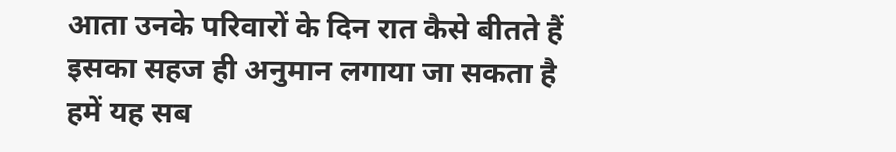आता उनके परिवारों के दिन रात कैसे बीतते हैं इसका सहज ही अनुमान लगाया जा सकता है हमें यह सब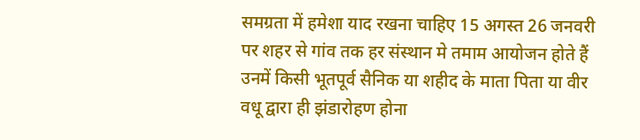समग्रता में हमेशा याद रखना चाहिए 15 अगस्त 26 जनवरी पर शहर से गांव तक हर संस्थान मे तमाम आयोजन होते हैं उनमें किसी भूतपूर्व सैनिक या शहीद के माता पिता या वीर वधू द्वारा ही झंडारोहण होना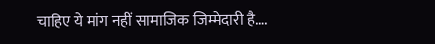चाहिए ये मांग नहीं सामाजिक जिम्मेदारी है….